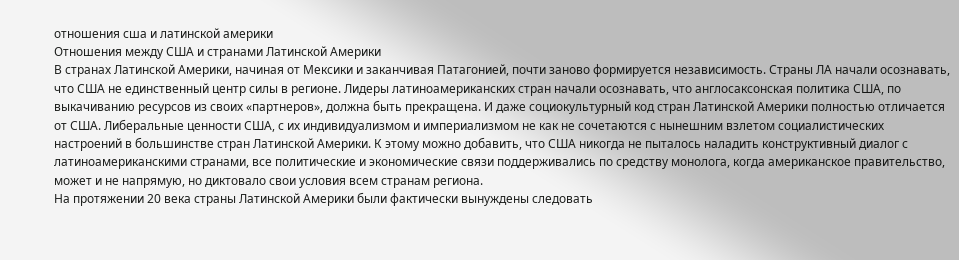отношения сша и латинской америки
Отношения между США и странами Латинской Америки
В странах Латинской Америки, начиная от Мексики и заканчивая Патагонией, почти заново формируется независимость. Страны ЛА начали осознавать, что США не единственный центр силы в регионе. Лидеры латиноамериканских стран начали осознавать, что англосаксонская политика США, по выкачиванию ресурсов из своих «партнеров», должна быть прекращена. И даже социокультурный код стран Латинской Америки полностью отличается от США. Либеральные ценности США, с их индивидуализмом и империализмом не как не сочетаются с нынешним взлетом социалистических настроений в большинстве стран Латинской Америки. К этому можно добавить, что США никогда не пыталось наладить конструктивный диалог с латиноамериканскими странами, все политические и экономические связи поддерживались по средству монолога, когда американское правительство, может и не напрямую, но диктовало свои условия всем странам региона.
На протяжении 20 века страны Латинской Америки были фактически вынуждены следовать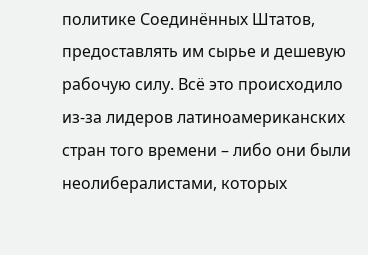политике Соединённых Штатов, предоставлять им сырье и дешевую рабочую силу. Всё это происходило из-за лидеров латиноамериканских стран того времени – либо они были неолибералистами, которых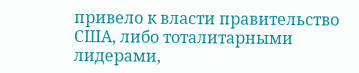привело к власти правительство США, либо тоталитарными лидерами,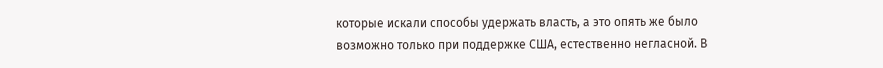которые искали способы удержать власть, а это опять же было возможно только при поддержке США, естественно негласной. В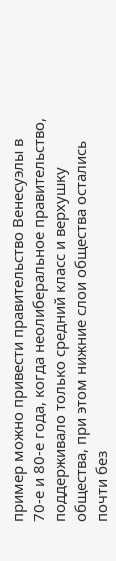пример можно привести правительство Венесуэлы в 70-е и 80-е года, когда неолиберальное правительство, поддерживало только средний класс и верхушку общества, при этом нижние слои общества остались почти без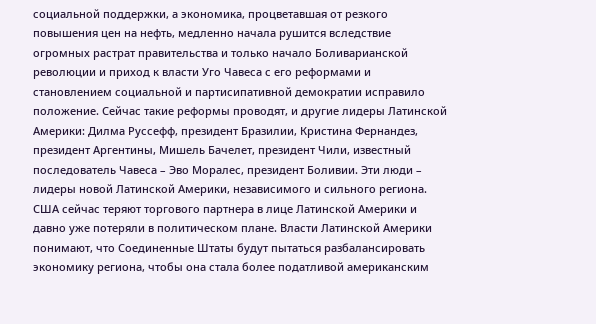социальной поддержки, а экономика, процветавшая от резкого повышения цен на нефть, медленно начала рушится вследствие огромных растрат правительства и только начало Боливарианской революции и приход к власти Уго Чавеса с его реформами и становлением социальной и партисипативной демократии исправило положение. Сейчас такие реформы проводят, и другие лидеры Латинской Америки: Дилма Руссефф, президент Бразилии, Кристина Фернандез, президент Аргентины, Мишель Бачелет, президент Чили, известный последователь Чавеса – Эво Моралес, президент Боливии. Эти люди – лидеры новой Латинской Америки, независимого и сильного региона.
США сейчас теряют торгового партнера в лице Латинской Америки и давно уже потеряли в политическом плане. Власти Латинской Америки понимают, что Соединенные Штаты будут пытаться разбалансировать экономику региона, чтобы она стала более податливой американским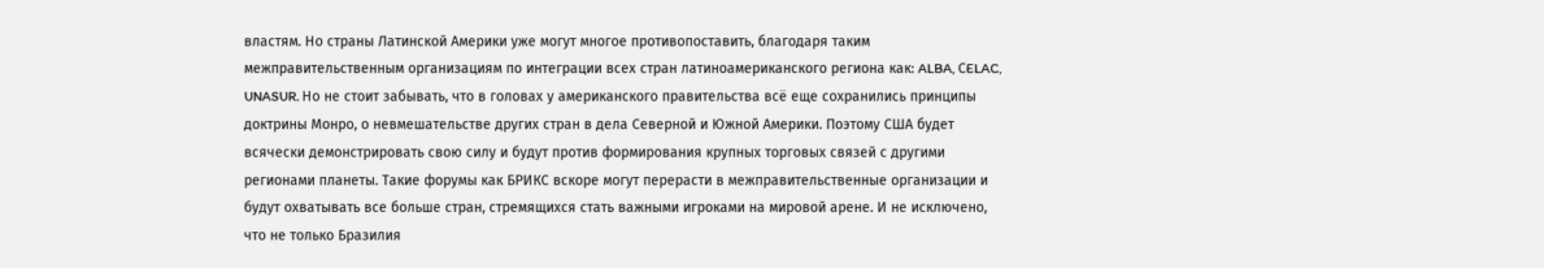властям. Но страны Латинской Америки уже могут многое противопоставить, благодаря таким межправительственным организациям по интеграции всех стран латиноамериканского региона как: ALBA, СELAC, UNASUR. Но не стоит забывать, что в головах у американского правительства всё еще сохранились принципы доктрины Монро, о невмешательстве других стран в дела Северной и Южной Америки. Поэтому США будет всячески демонстрировать свою силу и будут против формирования крупных торговых связей с другими регионами планеты. Такие форумы как БРИКС вскоре могут перерасти в межправительственные организации и будут охватывать все больше стран, стремящихся стать важными игроками на мировой арене. И не исключено, что не только Бразилия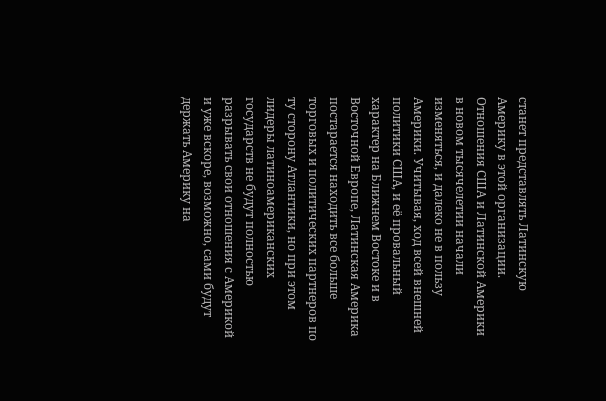станет представлять Латинскую Америку в этой организации.
Отношения США и Латинской Америки в новом тысячелетии начали изменяться, и далеко не в пользу Америки. Учитывая, ход всей внешней политики США, и её провальный характер на Ближнем Востоке и в Восточной Европе, Латинская Америка постарается находить все больше торговых и политических партнеров по ту сторону Атлантики, но при этом лидеры латиноамериканских государств не будут полностью разрывать свои отношения с Америкой и уже вскоре, возможно, сами будут держать Америку на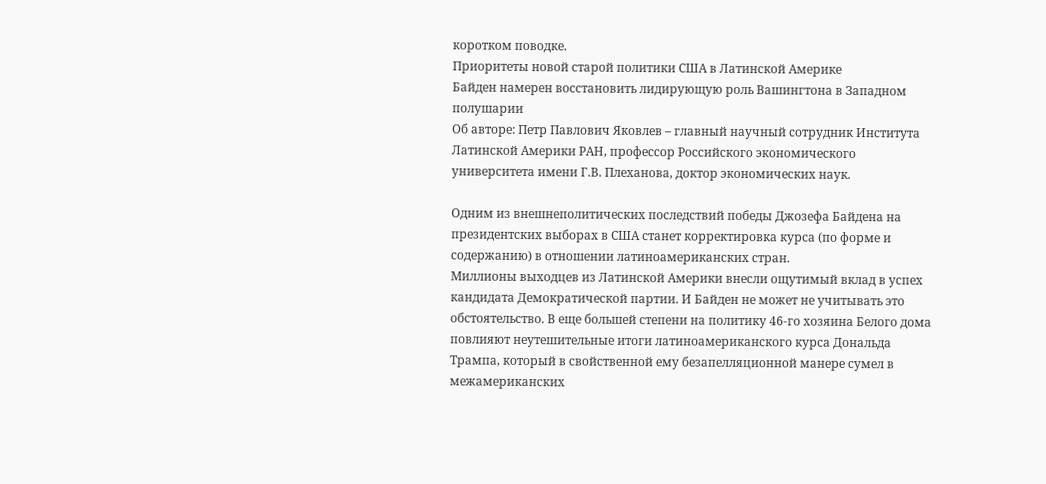коротком поводке.
Приоритеты новой старой политики США в Латинской Америке
Байден намерен восстановить лидирующую роль Вашингтона в Западном полушарии
Об авторе: Петр Павлович Яковлев – главный научный сотрудник Института Латинской Америки РАН, профессор Российского экономического университета имени Г.В. Плеханова, доктор экономических наук.

Одним из внешнеполитических последствий победы Джозефа Байдена на президентских выборах в США станет корректировка курса (по форме и содержанию) в отношении латиноамериканских стран.
Миллионы выходцев из Латинской Америки внесли ощутимый вклад в успех кандидата Демократической партии. И Байден не может не учитывать это обстоятельство. В еще большей степени на политику 46-го хозяина Белого дома повлияют неутешительные итоги латиноамериканского курса Дональда Трампа, который в свойственной ему безапелляционной манере сумел в межамериканских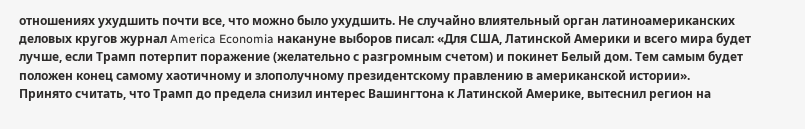отношениях ухудшить почти все, что можно было ухудшить. Не случайно влиятельный орган латиноамериканских деловых кругов журнал America Economia накануне выборов писал: «Для США, Латинской Америки и всего мира будет лучше, если Трамп потерпит поражение (желательно с разгромным счетом) и покинет Белый дом. Тем самым будет положен конец самому хаотичному и злополучному президентскому правлению в американской истории».
Принято считать, что Трамп до предела снизил интерес Вашингтона к Латинской Америке, вытеснил регион на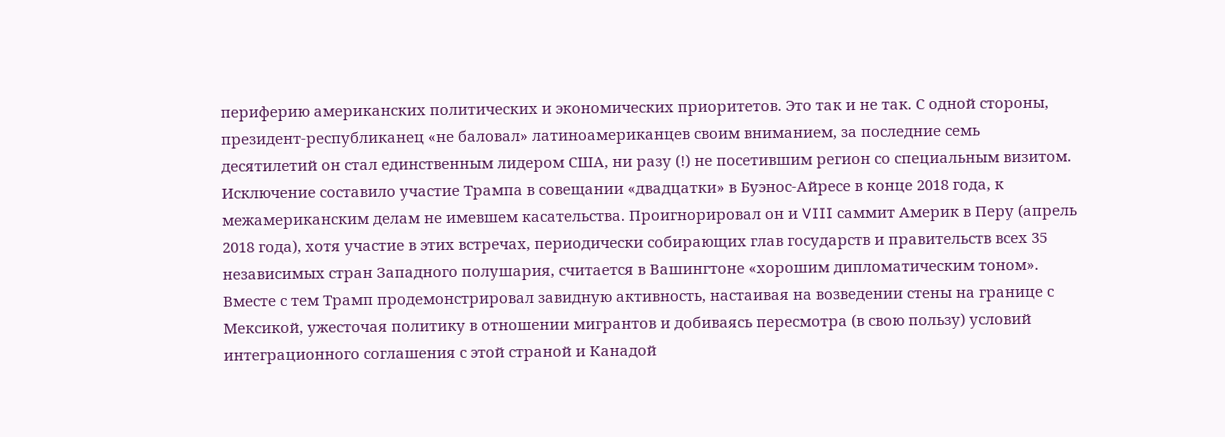периферию американских политических и экономических приоритетов. Это так и не так. С одной стороны, президент-республиканец «не баловал» латиноамериканцев своим вниманием, за последние семь десятилетий он стал единственным лидером США, ни разу (!) не посетившим регион со специальным визитом. Исключение составило участие Трампа в совещании «двадцатки» в Буэнос-Айресе в конце 2018 года, к межамериканским делам не имевшем касательства. Проигнорировал он и VIII саммит Америк в Перу (апрель 2018 года), хотя участие в этих встречах, периодически собирающих глав государств и правительств всех 35 независимых стран Западного полушария, считается в Вашингтоне «хорошим дипломатическим тоном».
Вместе с тем Трамп продемонстрировал завидную активность, настаивая на возведении стены на границе с Мексикой, ужесточая политику в отношении мигрантов и добиваясь пересмотра (в свою пользу) условий интеграционного соглашения с этой страной и Канадой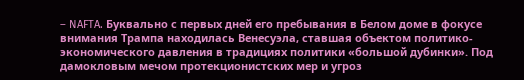– NAFTA. Буквально с первых дней его пребывания в Белом доме в фокусе внимания Трампа находилась Венесуэла, ставшая объектом политико-экономического давления в традициях политики «большой дубинки». Под дамокловым мечом протекционистских мер и угроз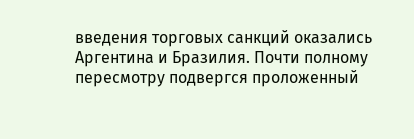введения торговых санкций оказались Аргентина и Бразилия. Почти полному пересмотру подвергся проложенный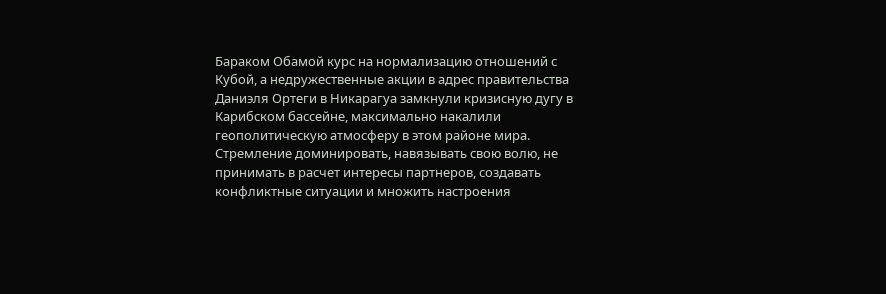Бараком Обамой курс на нормализацию отношений с Кубой, а недружественные акции в адрес правительства Даниэля Ортеги в Никарагуа замкнули кризисную дугу в Карибском бассейне, максимально накалили геополитическую атмосферу в этом районе мира.
Стремление доминировать, навязывать свою волю, не принимать в расчет интересы партнеров, создавать конфликтные ситуации и множить настроения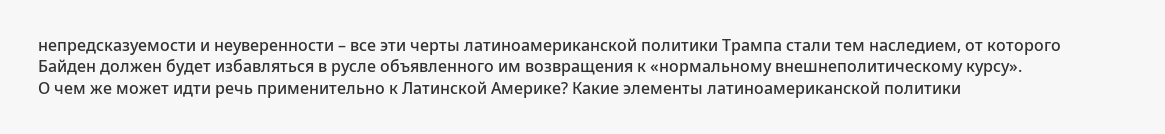непредсказуемости и неуверенности – все эти черты латиноамериканской политики Трампа стали тем наследием, от которого Байден должен будет избавляться в русле объявленного им возвращения к «нормальному внешнеполитическому курсу».
О чем же может идти речь применительно к Латинской Америке? Какие элементы латиноамериканской политики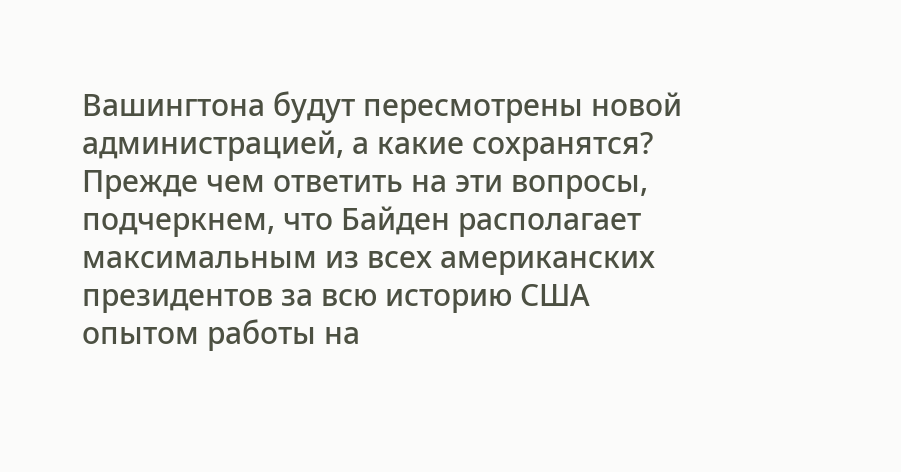Вашингтона будут пересмотрены новой администрацией, а какие сохранятся?
Прежде чем ответить на эти вопросы, подчеркнем, что Байден располагает максимальным из всех американских президентов за всю историю США опытом работы на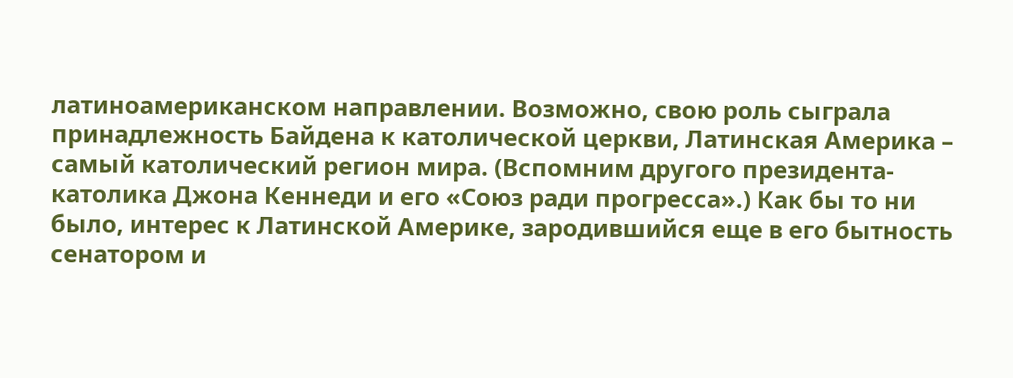латиноамериканском направлении. Возможно, свою роль сыграла принадлежность Байдена к католической церкви, Латинская Америка – самый католический регион мира. (Вспомним другого президента-католика Джона Кеннеди и его «Союз ради прогресса».) Как бы то ни было, интерес к Латинской Америке, зародившийся еще в его бытность сенатором и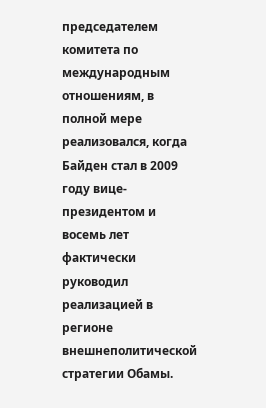председателем комитета по международным отношениям, в полной мере реализовался, когда Байден стал в 2009 году вице-президентом и восемь лет фактически руководил реализацией в регионе внешнеполитической стратегии Обамы.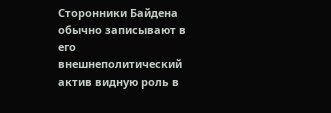Сторонники Байдена обычно записывают в его внешнеполитический актив видную роль в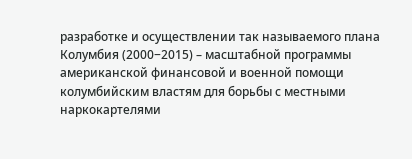разработке и осуществлении так называемого плана Колумбия (2000−2015) – масштабной программы американской финансовой и военной помощи колумбийским властям для борьбы с местными наркокартелями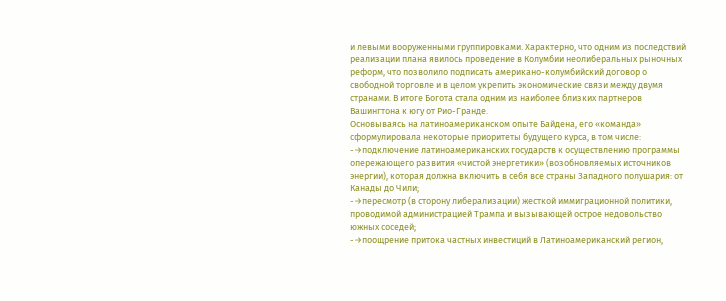и левыми вооруженными группировками. Характерно, что одним из последствий реализации плана явилось проведение в Колумбии неолиберальных рыночных реформ, что позволило подписать американо-колумбийский договор о свободной торговле и в целом укрепить экономические связи между двумя странами. В итоге Богота стала одним из наиболее близких партнеров Вашингтона к югу от Рио-Гранде.
Основываясь на латиноамериканском опыте Байдена, его «команда» сформулировала некоторые приоритеты будущего курса, в том числе:
-→подключение латиноамериканских государств к осуществлению программы опережающего развития «чистой энергетики» (возобновляемых источников энергии), которая должна включить в себя все страны Западного полушария: от Канады до Чили;
-→пересмотр (в сторону либерализации) жесткой иммиграционной политики, проводимой администрацией Трампа и вызывающей острое недовольство южных соседей;
-→поощрение притока частных инвестиций в Латиноамериканский регион,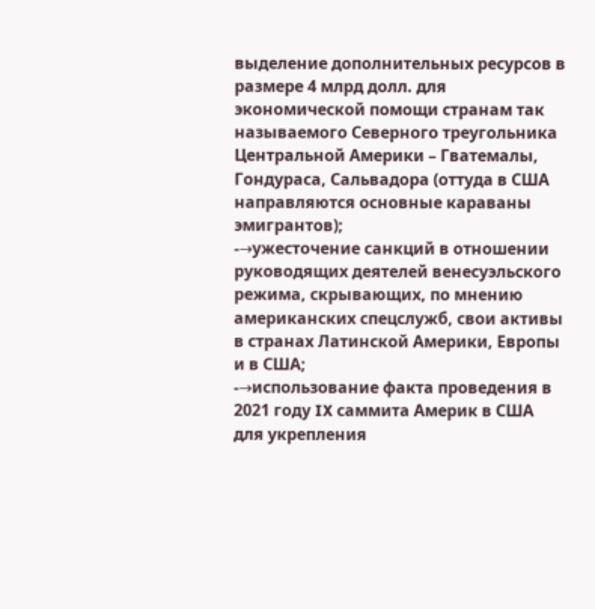выделение дополнительных ресурсов в размере 4 млрд долл. для экономической помощи странам так называемого Северного треугольника Центральной Америки – Гватемалы, Гондураса, Сальвадора (оттуда в США направляются основные караваны эмигрантов);
-→ужесточение санкций в отношении руководящих деятелей венесуэльского режима, скрывающих, по мнению американских спецслужб, свои активы в странах Латинской Америки, Европы и в США;
-→использование факта проведения в 2021 году IX саммита Америк в США для укрепления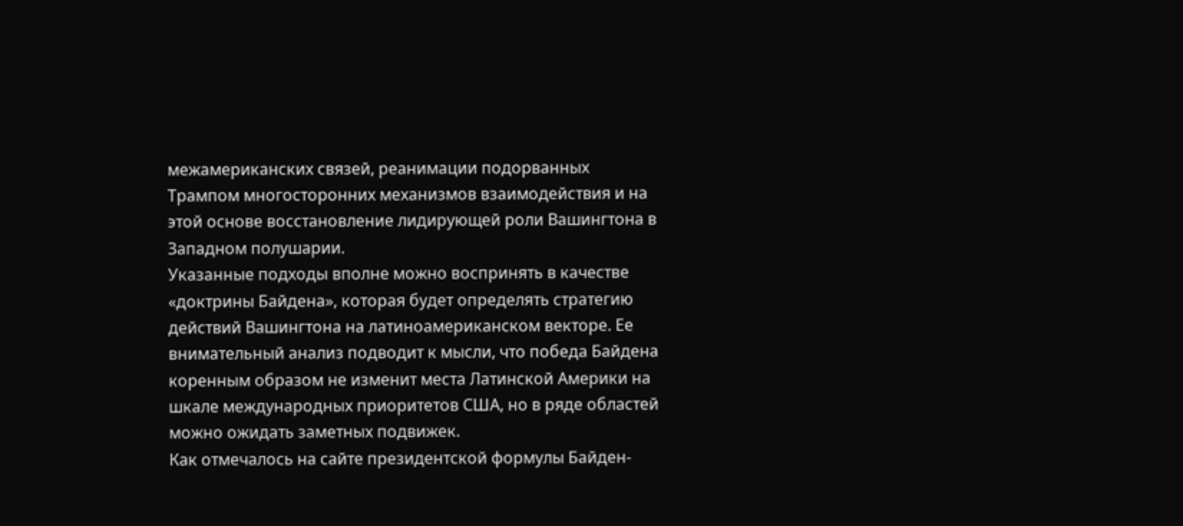межамериканских связей, реанимации подорванных Трампом многосторонних механизмов взаимодействия и на этой основе восстановление лидирующей роли Вашингтона в Западном полушарии.
Указанные подходы вполне можно воспринять в качестве «доктрины Байдена», которая будет определять стратегию действий Вашингтона на латиноамериканском векторе. Ее внимательный анализ подводит к мысли, что победа Байдена коренным образом не изменит места Латинской Америки на шкале международных приоритетов США, но в ряде областей можно ожидать заметных подвижек.
Как отмечалось на сайте президентской формулы Байден-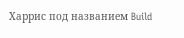Харрис под названием Build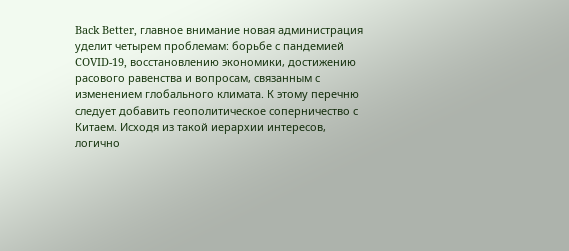Back Better, главное внимание новая администрация уделит четырем проблемам: борьбе с пандемией COVID-19, восстановлению экономики, достижению расового равенства и вопросам, связанным с изменением глобального климата. К этому перечню следует добавить геополитическое соперничество с Китаем. Исходя из такой иерархии интересов, логично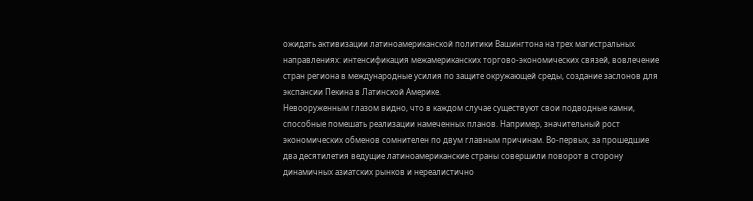ожидать активизации латиноамериканской политики Вашингтона на трех магистральных направлениях: интенсификация межамериканских торгово-экономических связей, вовлечение стран региона в международные усилия по защите окружающей среды, создание заслонов для экспансии Пекина в Латинской Америке.
Невооруженным глазом видно, что в каждом случае существуют свои подводные камни, способные помешать реализации намеченных планов. Например, значительный рост экономических обменов сомнителен по двум главным причинам. Во-первых, за прошедшие два десятилетия ведущие латиноамериканские страны совершили поворот в сторону динамичных азиатских рынков и нереалистично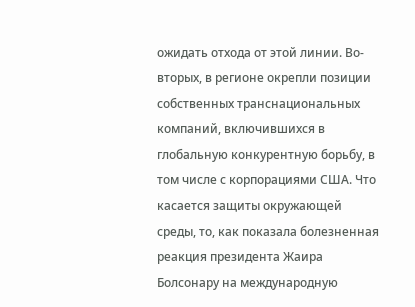ожидать отхода от этой линии. Во-вторых, в регионе окрепли позиции собственных транснациональных компаний, включившихся в глобальную конкурентную борьбу, в том числе с корпорациями США. Что касается защиты окружающей среды, то, как показала болезненная реакция президента Жаира Болсонару на международную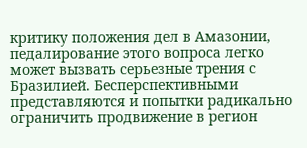критику положения дел в Амазонии, педалирование этого вопроса легко может вызвать серьезные трения с Бразилией. Бесперспективными представляются и попытки радикально ограничить продвижение в регион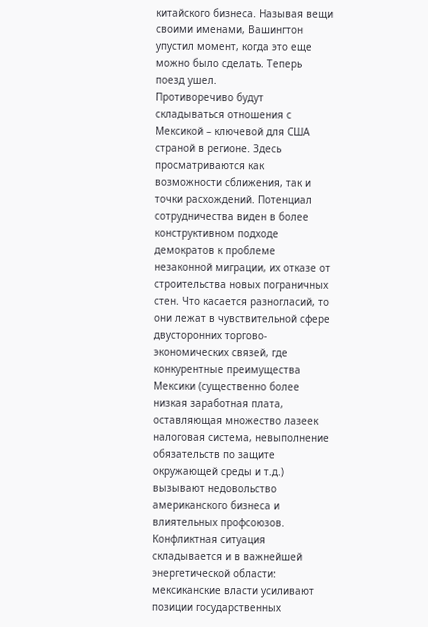китайского бизнеса. Называя вещи своими именами, Вашингтон упустил момент, когда это еще можно было сделать. Теперь поезд ушел.
Противоречиво будут складываться отношения с Мексикой – ключевой для США страной в регионе. Здесь просматриваются как возможности сближения, так и точки расхождений. Потенциал сотрудничества виден в более конструктивном подходе демократов к проблеме незаконной миграции, их отказе от строительства новых пограничных стен. Что касается разногласий, то они лежат в чувствительной сфере двусторонних торгово-экономических связей, где конкурентные преимущества Мексики (существенно более низкая заработная плата, оставляющая множество лазеек налоговая система, невыполнение обязательств по защите окружающей среды и т.д.) вызывают недовольство американского бизнеса и влиятельных профсоюзов. Конфликтная ситуация складывается и в важнейшей энергетической области: мексиканские власти усиливают позиции государственных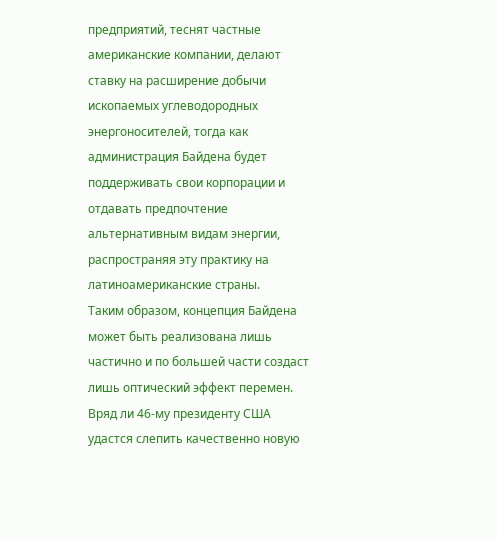предприятий, теснят частные американские компании, делают ставку на расширение добычи ископаемых углеводородных энергоносителей, тогда как администрация Байдена будет поддерживать свои корпорации и отдавать предпочтение альтернативным видам энергии, распространяя эту практику на латиноамериканские страны.
Таким образом, концепция Байдена может быть реализована лишь частично и по большей части создаст лишь оптический эффект перемен. Вряд ли 46-му президенту США удастся слепить качественно новую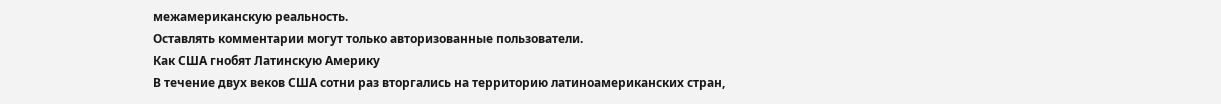межамериканскую реальность.
Оставлять комментарии могут только авторизованные пользователи.
Как США гнобят Латинскую Америку
В течение двух веков США сотни раз вторгались на территорию латиноамериканских стран,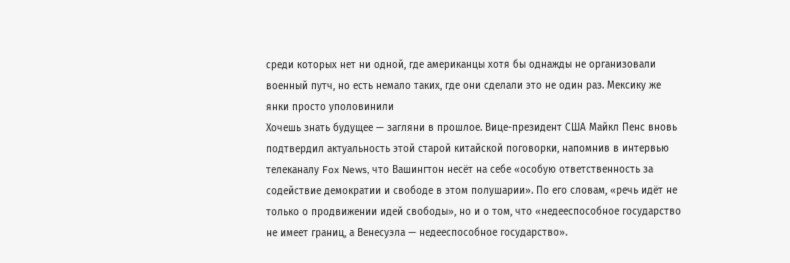среди которых нет ни одной, где американцы хотя бы однажды не организовали военный путч, но есть немало таких, где они сделали это не один раз. Мексику же янки просто уполовинили
Хочешь знать будущее — загляни в прошлое. Вице-президент США Майкл Пенс вновь подтвердил актуальность этой старой китайской поговорки, напомнив в интервью телеканалу Fox News, что Вашингтон несёт на себе «особую ответственность за содействие демократии и свободе в этом полушарии». По его словам, «речь идёт не только о продвижении идей свободы», но и о том, что «недееспособное государство не имеет границ, а Венесуэла — недееспособное государство».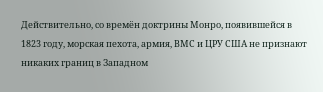Действительно, со времён доктрины Монро, появившейся в 1823 году, морская пехота, армия, ВМС и ЦРУ США не признают никаких границ в Западном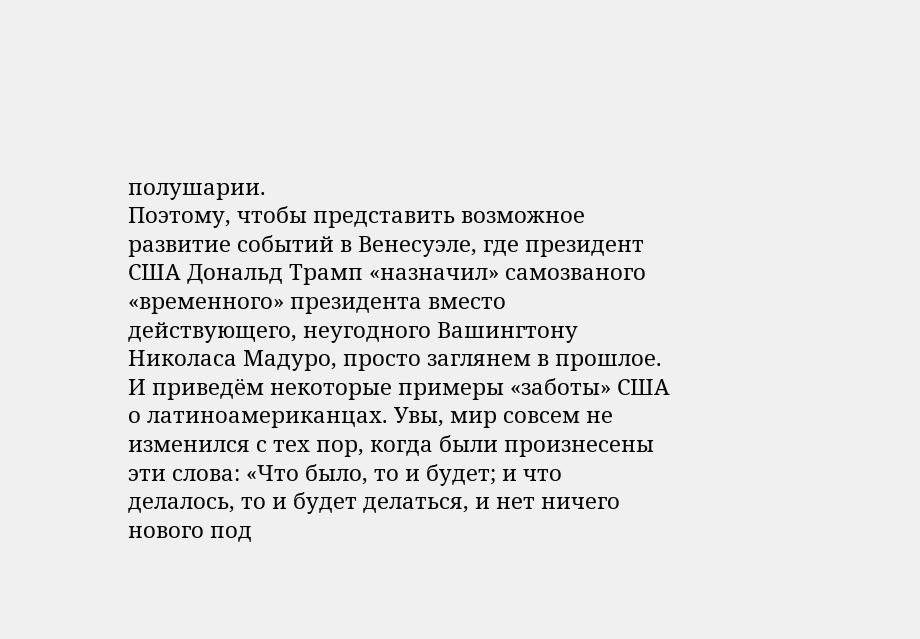полушарии.
Поэтому, чтобы представить возможное развитие событий в Венесуэле, где президент США Дональд Трамп «назначил» самозваного «временного» президента вместо действующего, неугодного Вашингтону Николаса Мадуро, просто заглянем в прошлое. И приведём некоторые примеры «заботы» США о латиноамериканцах. Увы, мир совсем не изменился с тех пор, когда были произнесены эти слова: «Что было, то и будет; и что делалось, то и будет делаться, и нет ничего нового под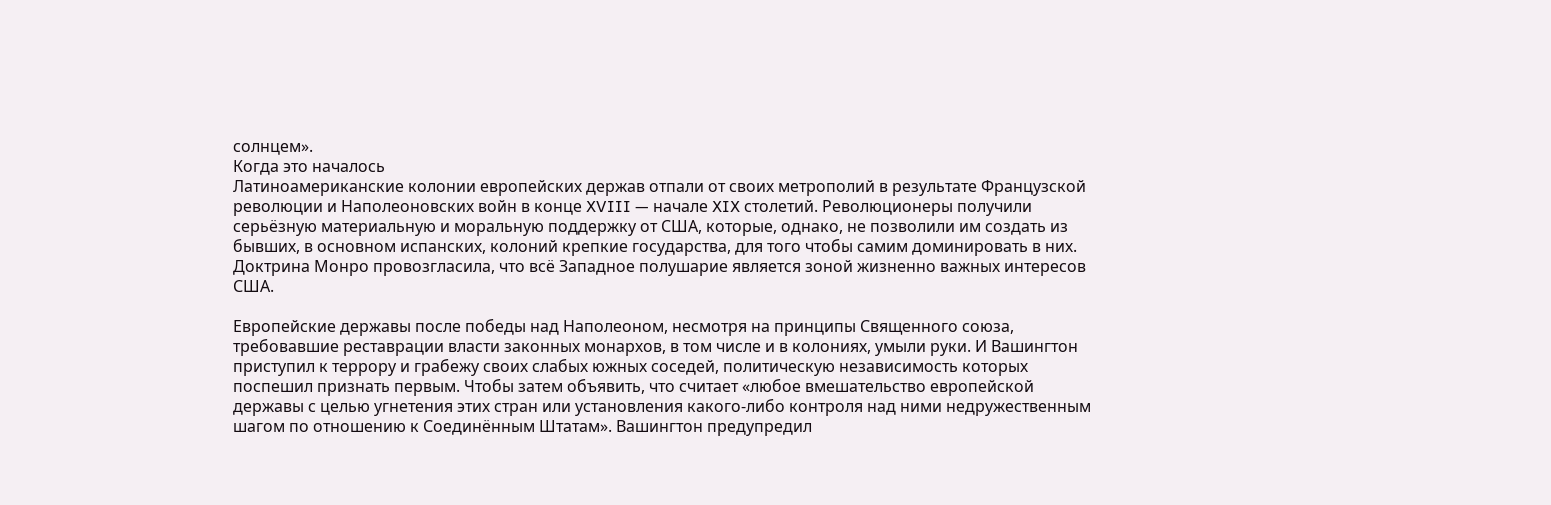солнцем».
Когда это началось
Латиноамериканские колонии европейских держав отпали от своих метрополий в результате Французской революции и Наполеоновских войн в конце XVIII — начале XIX столетий. Революционеры получили серьёзную материальную и моральную поддержку от США, которые, однако, не позволили им создать из бывших, в основном испанских, колоний крепкие государства, для того чтобы самим доминировать в них. Доктрина Монро провозгласила, что всё Западное полушарие является зоной жизненно важных интересов США.

Европейские державы после победы над Наполеоном, несмотря на принципы Священного союза, требовавшие реставрации власти законных монархов, в том числе и в колониях, умыли руки. И Вашингтон приступил к террору и грабежу своих слабых южных соседей, политическую независимость которых поспешил признать первым. Чтобы затем объявить, что считает «любое вмешательство европейской державы с целью угнетения этих стран или установления какого-либо контроля над ними недружественным шагом по отношению к Соединённым Штатам». Вашингтон предупредил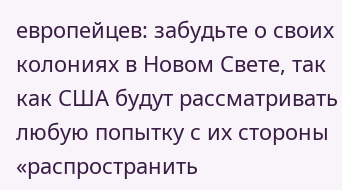европейцев: забудьте о своих колониях в Новом Свете, так как США будут рассматривать любую попытку с их стороны «распространить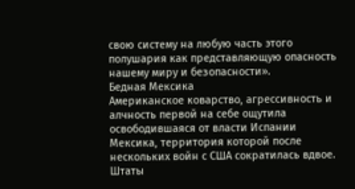свою систему на любую часть этого полушария как представляющую опасность нашему миру и безопасности».
Бедная Мексика
Американское коварство, агрессивность и алчность первой на себе ощутила освободившаяся от власти Испании Мексика, территория которой после нескольких войн с США сократилась вдвое. Штаты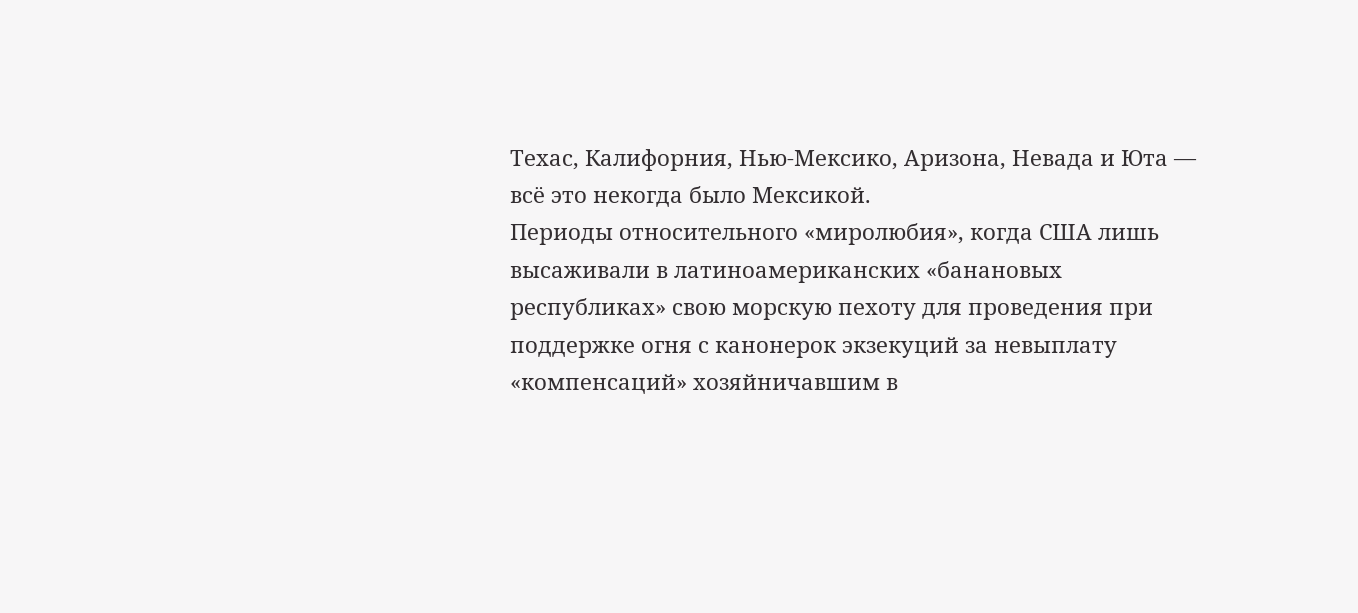Техас, Калифорния, Нью-Мексико, Аризона, Невада и Юта — всё это некогда было Мексикой.
Периоды относительного «миролюбия», когда США лишь высаживали в латиноамериканских «банановых республиках» свою морскую пехоту для проведения при поддержке огня с канонерок экзекуций за невыплату «компенсаций» хозяйничавшим в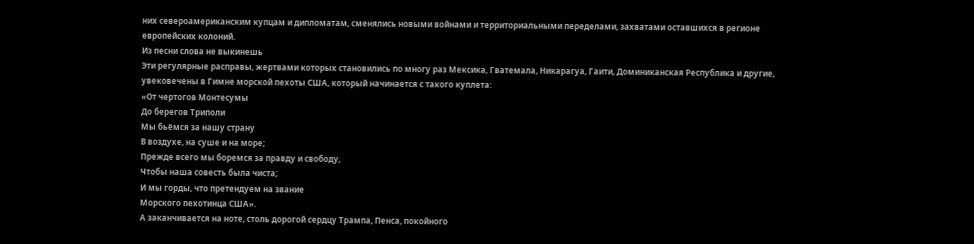них североамериканским купцам и дипломатам, сменялись новыми войнами и территориальными переделами, захватами оставшихся в регионе европейских колоний.
Из песни слова не выкинешь
Эти регулярные расправы, жертвами которых становились по многу раз Мексика, Гватемала, Никарагуа, Гаити, Доминиканская Республика и другие, увековечены в Гимне морской пехоты США, который начинается с такого куплета:
«От чертогов Монтесумы
До берегов Триполи
Мы бьёмся за нашу страну
В воздухе, на суше и на море;
Прежде всего мы боремся за правду и свободу,
Чтобы наша совесть была чиста;
И мы горды, что претендуем на звание
Морского пехотинца США».
А заканчивается на ноте, столь дорогой сердцу Трампа, Пенса, покойного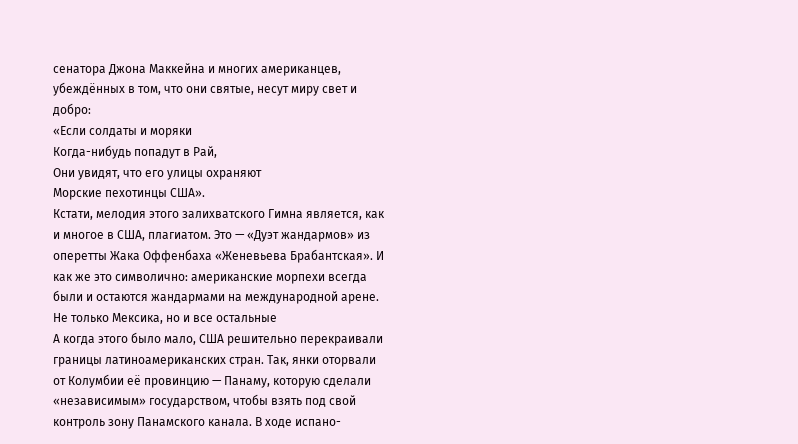сенатора Джона Маккейна и многих американцев, убеждённых в том, что они святые, несут миру свет и добро:
«Если солдаты и моряки
Когда-нибудь попадут в Рай,
Они увидят, что его улицы охраняют
Морские пехотинцы США».
Кстати, мелодия этого залихватского Гимна является, как и многое в США, плагиатом. Это — «Дуэт жандармов» из оперетты Жака Оффенбаха «Женевьева Брабантская». И как же это символично: американские морпехи всегда были и остаются жандармами на международной арене.
Не только Мексика, но и все остальные
А когда этого было мало, США решительно перекраивали границы латиноамериканских стран. Так, янки оторвали от Колумбии её провинцию — Панаму, которую сделали «независимым» государством, чтобы взять под свой контроль зону Панамского канала. В ходе испано-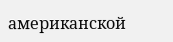американской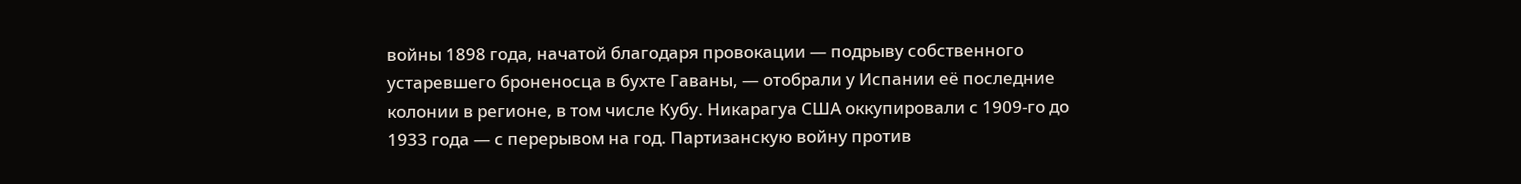войны 1898 года, начатой благодаря провокации — подрыву собственного устаревшего броненосца в бухте Гаваны, — отобрали у Испании её последние колонии в регионе, в том числе Кубу. Никарагуа США оккупировали с 1909-го до 1933 года — с перерывом на год. Партизанскую войну против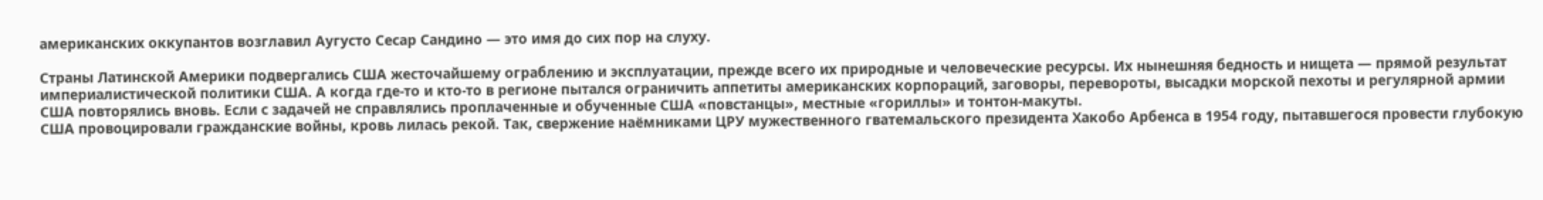американских оккупантов возглавил Аугусто Сесар Сандино — это имя до сих пор на слуху.

Страны Латинской Америки подвергались США жесточайшему ограблению и эксплуатации, прежде всего их природные и человеческие ресурсы. Их нынешняя бедность и нищета — прямой результат империалистической политики США. А когда где-то и кто-то в регионе пытался ограничить аппетиты американских корпораций, заговоры, перевороты, высадки морской пехоты и регулярной армии США повторялись вновь. Если с задачей не справлялись проплаченные и обученные США «повстанцы», местные «гориллы» и тонтон-макуты.
США провоцировали гражданские войны, кровь лилась рекой. Так, свержение наёмниками ЦРУ мужественного гватемальского президента Хакобо Арбенса в 1954 году, пытавшегося провести глубокую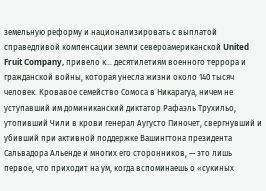земельную реформу и национализировать с выплатой справедливой компенсации земли североамериканской United Fruit Company, привело к… десятилетиям военного террора и гражданской войны, которая унесла жизни около 140 тысяч человек. Кровавое семейство Сомоса в Никарагуа, ничем не уступавший им доминиканский диктатор Рафаэль Трухильо, утопивший Чили в крови генерал Аугусто Пиночет, свергнувший и убивший при активной поддержке Вашингтона президента Сальвадора Альенде и многих его сторонников, — это лишь первое, что приходит на ум, когда вспоминаешь о «сукиных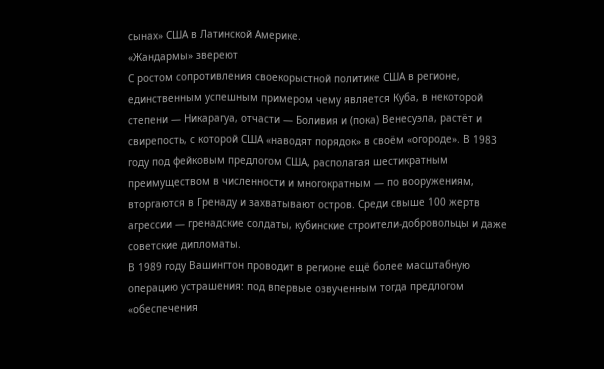сынах» США в Латинской Америке.
«Жандармы» звереют
С ростом сопротивления своекорыстной политике США в регионе, единственным успешным примером чему является Куба, в некоторой степени — Никарагуа, отчасти — Боливия и (пока) Венесуэла, растёт и свирепость, с которой США «наводят порядок» в своём «огороде». В 1983 году под фейковым предлогом США, располагая шестикратным преимуществом в численности и многократным — по вооружениям, вторгаются в Гренаду и захватывают остров. Среди свыше 100 жертв агрессии — гренадские солдаты, кубинские строители-добровольцы и даже советские дипломаты.
В 1989 году Вашингтон проводит в регионе ещё более масштабную операцию устрашения: под впервые озвученным тогда предлогом «обеспечения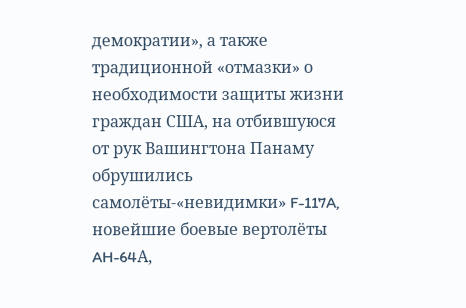демократии», а также традиционной «отмазки» о необходимости защиты жизни граждан США, на отбившуюся от рук Вашингтона Панаму обрушились самолёты-«невидимки» F-117A, новейшие боевые вертолёты AH-64А,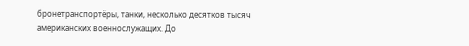бронетранспортёры, танки, несколько десятков тысяч американских военнослужащих. До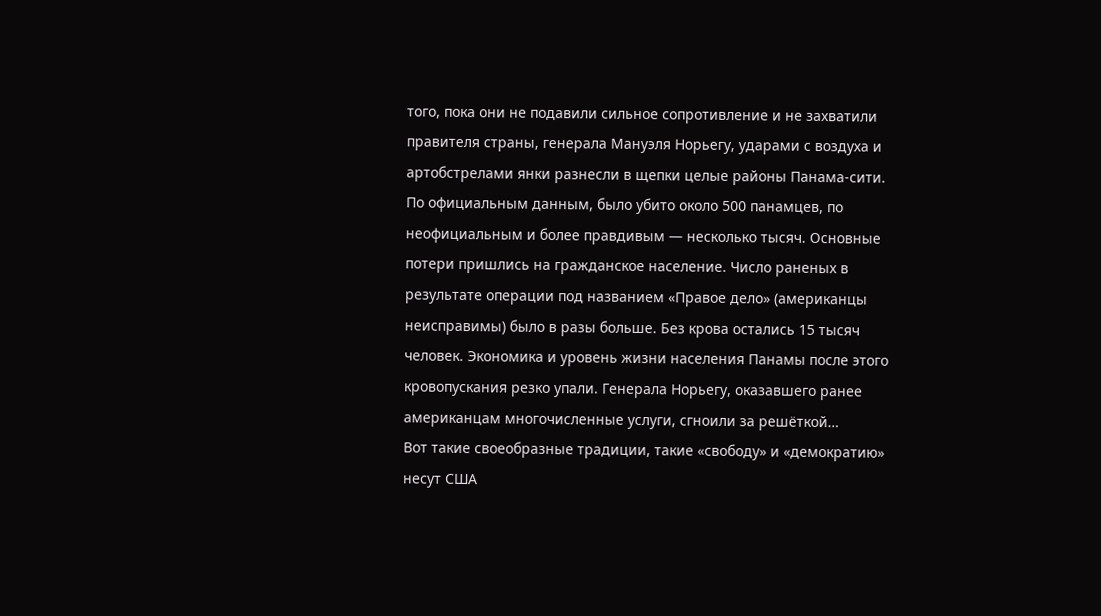того, пока они не подавили сильное сопротивление и не захватили правителя страны, генерала Мануэля Норьегу, ударами с воздуха и артобстрелами янки разнесли в щепки целые районы Панама-сити.
По официальным данным, было убито около 500 панамцев, по неофициальным и более правдивым — несколько тысяч. Основные потери пришлись на гражданское население. Число раненых в результате операции под названием «Правое дело» (американцы неисправимы) было в разы больше. Без крова остались 15 тысяч человек. Экономика и уровень жизни населения Панамы после этого кровопускания резко упали. Генерала Норьегу, оказавшего ранее американцам многочисленные услуги, сгноили за решёткой…
Вот такие своеобразные традиции, такие «свободу» и «демократию» несут США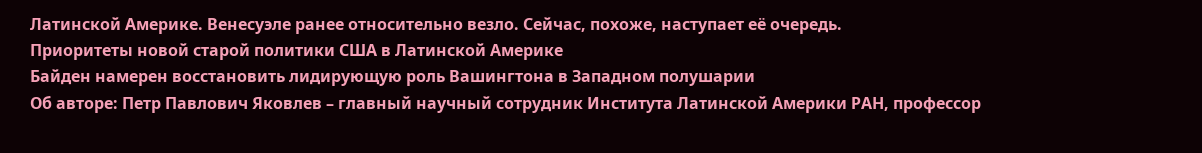Латинской Америке. Венесуэле ранее относительно везло. Сейчас, похоже, наступает её очередь.
Приоритеты новой старой политики США в Латинской Америке
Байден намерен восстановить лидирующую роль Вашингтона в Западном полушарии
Об авторе: Петр Павлович Яковлев – главный научный сотрудник Института Латинской Америки РАН, профессор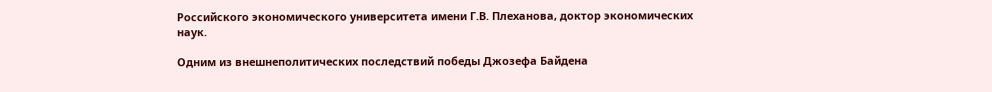Российского экономического университета имени Г.В. Плеханова, доктор экономических наук.

Одним из внешнеполитических последствий победы Джозефа Байдена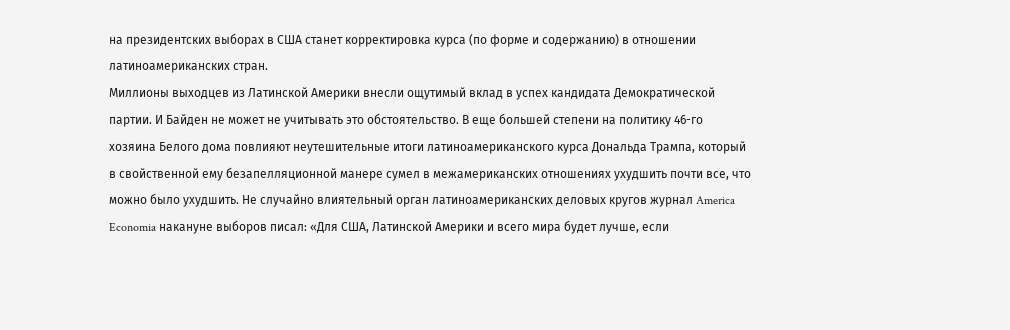на президентских выборах в США станет корректировка курса (по форме и содержанию) в отношении латиноамериканских стран.
Миллионы выходцев из Латинской Америки внесли ощутимый вклад в успех кандидата Демократической партии. И Байден не может не учитывать это обстоятельство. В еще большей степени на политику 46-го хозяина Белого дома повлияют неутешительные итоги латиноамериканского курса Дональда Трампа, который в свойственной ему безапелляционной манере сумел в межамериканских отношениях ухудшить почти все, что можно было ухудшить. Не случайно влиятельный орган латиноамериканских деловых кругов журнал America Economia накануне выборов писал: «Для США, Латинской Америки и всего мира будет лучше, если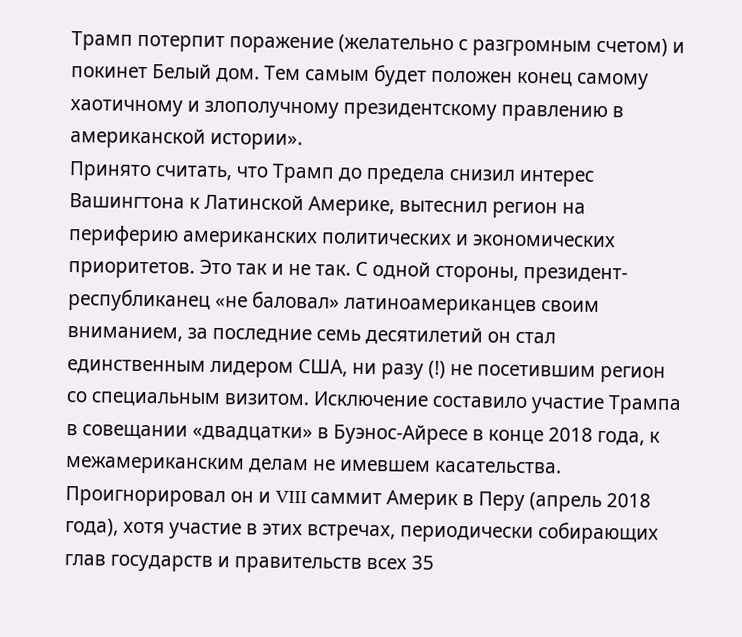Трамп потерпит поражение (желательно с разгромным счетом) и покинет Белый дом. Тем самым будет положен конец самому хаотичному и злополучному президентскому правлению в американской истории».
Принято считать, что Трамп до предела снизил интерес Вашингтона к Латинской Америке, вытеснил регион на периферию американских политических и экономических приоритетов. Это так и не так. С одной стороны, президент-республиканец «не баловал» латиноамериканцев своим вниманием, за последние семь десятилетий он стал единственным лидером США, ни разу (!) не посетившим регион со специальным визитом. Исключение составило участие Трампа в совещании «двадцатки» в Буэнос-Айресе в конце 2018 года, к межамериканским делам не имевшем касательства. Проигнорировал он и VIII саммит Америк в Перу (апрель 2018 года), хотя участие в этих встречах, периодически собирающих глав государств и правительств всех 35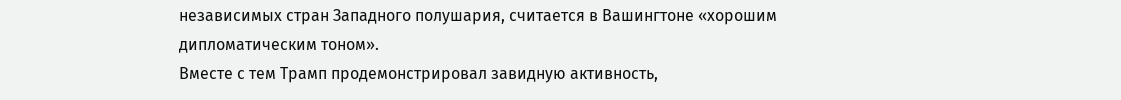независимых стран Западного полушария, считается в Вашингтоне «хорошим дипломатическим тоном».
Вместе с тем Трамп продемонстрировал завидную активность,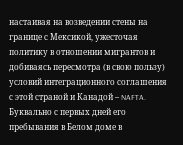настаивая на возведении стены на границе с Мексикой, ужесточая политику в отношении мигрантов и добиваясь пересмотра (в свою пользу) условий интеграционного соглашения с этой страной и Канадой – NAFTA. Буквально с первых дней его пребывания в Белом доме в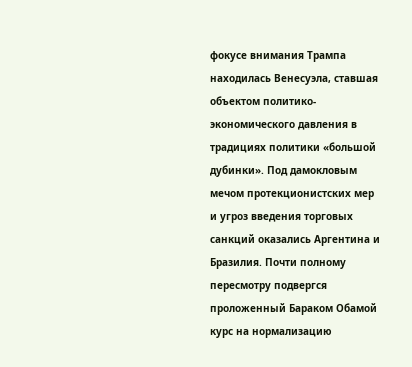фокусе внимания Трампа находилась Венесуэла, ставшая объектом политико-экономического давления в традициях политики «большой дубинки». Под дамокловым мечом протекционистских мер и угроз введения торговых санкций оказались Аргентина и Бразилия. Почти полному пересмотру подвергся проложенный Бараком Обамой курс на нормализацию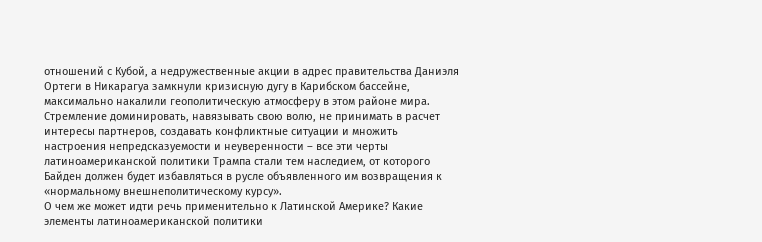отношений с Кубой, а недружественные акции в адрес правительства Даниэля Ортеги в Никарагуа замкнули кризисную дугу в Карибском бассейне, максимально накалили геополитическую атмосферу в этом районе мира.
Стремление доминировать, навязывать свою волю, не принимать в расчет интересы партнеров, создавать конфликтные ситуации и множить настроения непредсказуемости и неуверенности – все эти черты латиноамериканской политики Трампа стали тем наследием, от которого Байден должен будет избавляться в русле объявленного им возвращения к «нормальному внешнеполитическому курсу».
О чем же может идти речь применительно к Латинской Америке? Какие элементы латиноамериканской политики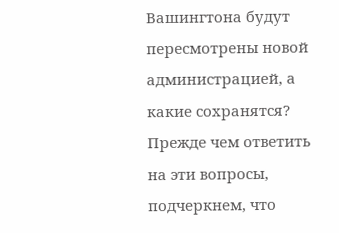Вашингтона будут пересмотрены новой администрацией, а какие сохранятся?
Прежде чем ответить на эти вопросы, подчеркнем, что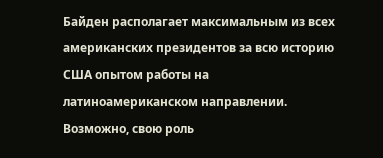Байден располагает максимальным из всех американских президентов за всю историю США опытом работы на латиноамериканском направлении. Возможно, свою роль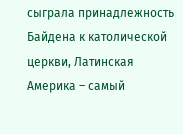сыграла принадлежность Байдена к католической церкви, Латинская Америка – самый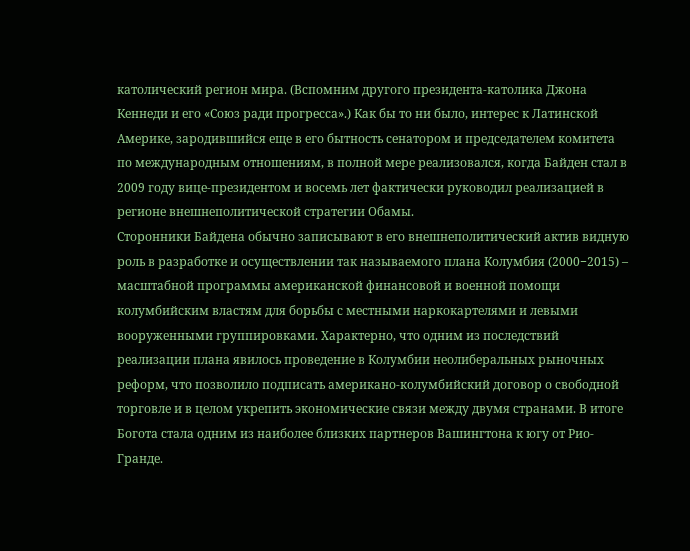католический регион мира. (Вспомним другого президента-католика Джона Кеннеди и его «Союз ради прогресса».) Как бы то ни было, интерес к Латинской Америке, зародившийся еще в его бытность сенатором и председателем комитета по международным отношениям, в полной мере реализовался, когда Байден стал в 2009 году вице-президентом и восемь лет фактически руководил реализацией в регионе внешнеполитической стратегии Обамы.
Сторонники Байдена обычно записывают в его внешнеполитический актив видную роль в разработке и осуществлении так называемого плана Колумбия (2000−2015) – масштабной программы американской финансовой и военной помощи колумбийским властям для борьбы с местными наркокартелями и левыми вооруженными группировками. Характерно, что одним из последствий реализации плана явилось проведение в Колумбии неолиберальных рыночных реформ, что позволило подписать американо-колумбийский договор о свободной торговле и в целом укрепить экономические связи между двумя странами. В итоге Богота стала одним из наиболее близких партнеров Вашингтона к югу от Рио-Гранде.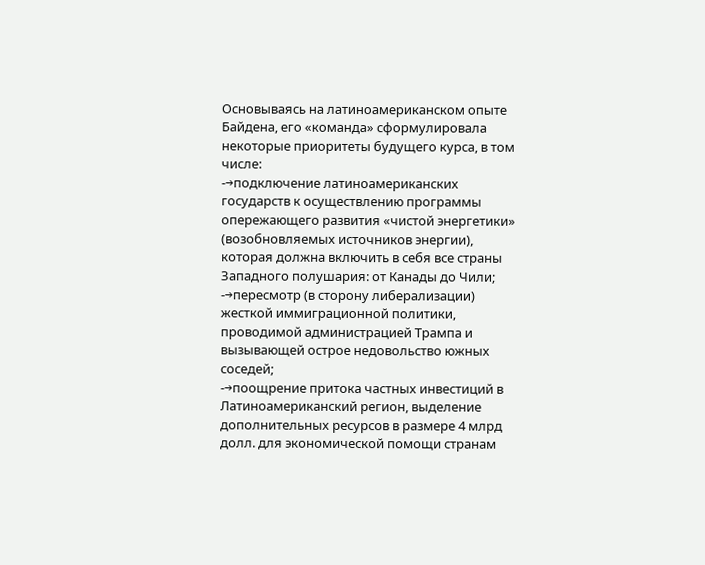Основываясь на латиноамериканском опыте Байдена, его «команда» сформулировала некоторые приоритеты будущего курса, в том числе:
-→подключение латиноамериканских государств к осуществлению программы опережающего развития «чистой энергетики» (возобновляемых источников энергии), которая должна включить в себя все страны Западного полушария: от Канады до Чили;
-→пересмотр (в сторону либерализации) жесткой иммиграционной политики, проводимой администрацией Трампа и вызывающей острое недовольство южных соседей;
-→поощрение притока частных инвестиций в Латиноамериканский регион, выделение дополнительных ресурсов в размере 4 млрд долл. для экономической помощи странам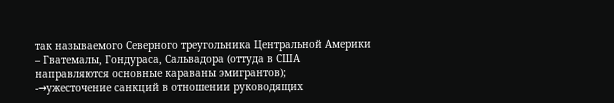так называемого Северного треугольника Центральной Америки – Гватемалы, Гондураса, Сальвадора (оттуда в США направляются основные караваны эмигрантов);
-→ужесточение санкций в отношении руководящих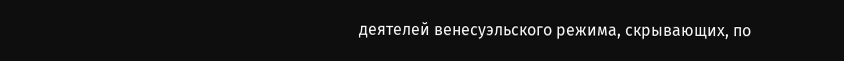деятелей венесуэльского режима, скрывающих, по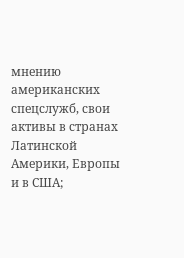мнению американских спецслужб, свои активы в странах Латинской Америки, Европы и в США;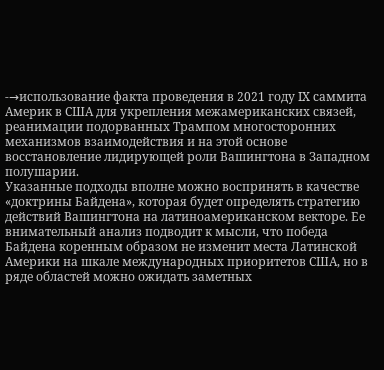-→использование факта проведения в 2021 году IX саммита Америк в США для укрепления межамериканских связей, реанимации подорванных Трампом многосторонних механизмов взаимодействия и на этой основе восстановление лидирующей роли Вашингтона в Западном полушарии.
Указанные подходы вполне можно воспринять в качестве «доктрины Байдена», которая будет определять стратегию действий Вашингтона на латиноамериканском векторе. Ее внимательный анализ подводит к мысли, что победа Байдена коренным образом не изменит места Латинской Америки на шкале международных приоритетов США, но в ряде областей можно ожидать заметных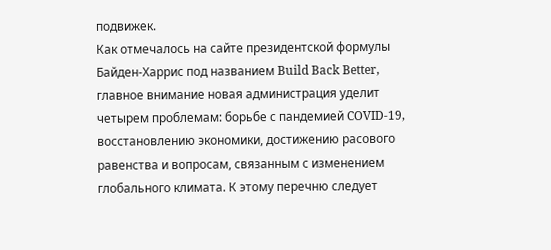подвижек.
Как отмечалось на сайте президентской формулы Байден-Харрис под названием Build Back Better, главное внимание новая администрация уделит четырем проблемам: борьбе с пандемией COVID-19, восстановлению экономики, достижению расового равенства и вопросам, связанным с изменением глобального климата. К этому перечню следует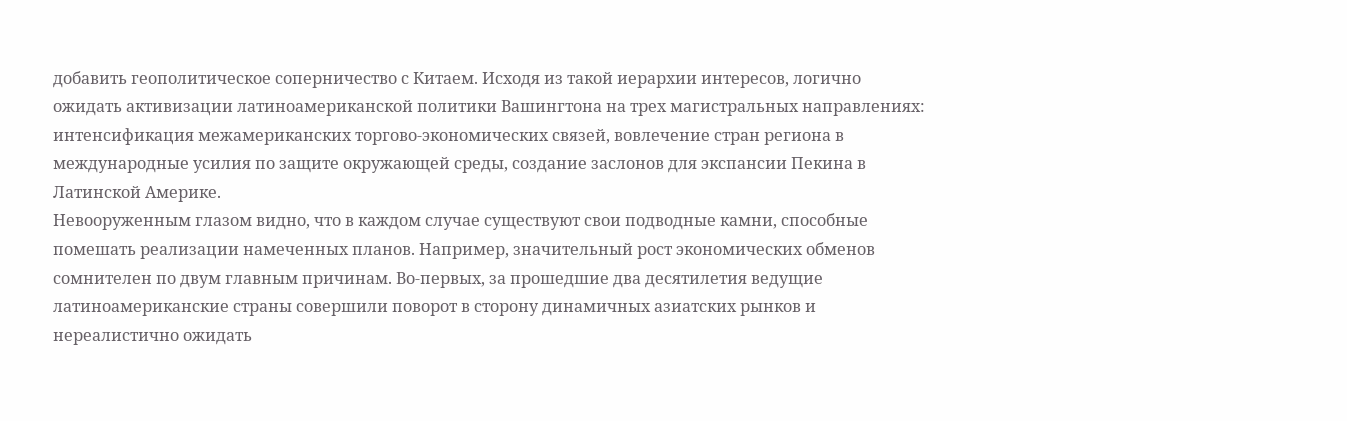добавить геополитическое соперничество с Китаем. Исходя из такой иерархии интересов, логично ожидать активизации латиноамериканской политики Вашингтона на трех магистральных направлениях: интенсификация межамериканских торгово-экономических связей, вовлечение стран региона в международные усилия по защите окружающей среды, создание заслонов для экспансии Пекина в Латинской Америке.
Невооруженным глазом видно, что в каждом случае существуют свои подводные камни, способные помешать реализации намеченных планов. Например, значительный рост экономических обменов сомнителен по двум главным причинам. Во-первых, за прошедшие два десятилетия ведущие латиноамериканские страны совершили поворот в сторону динамичных азиатских рынков и нереалистично ожидать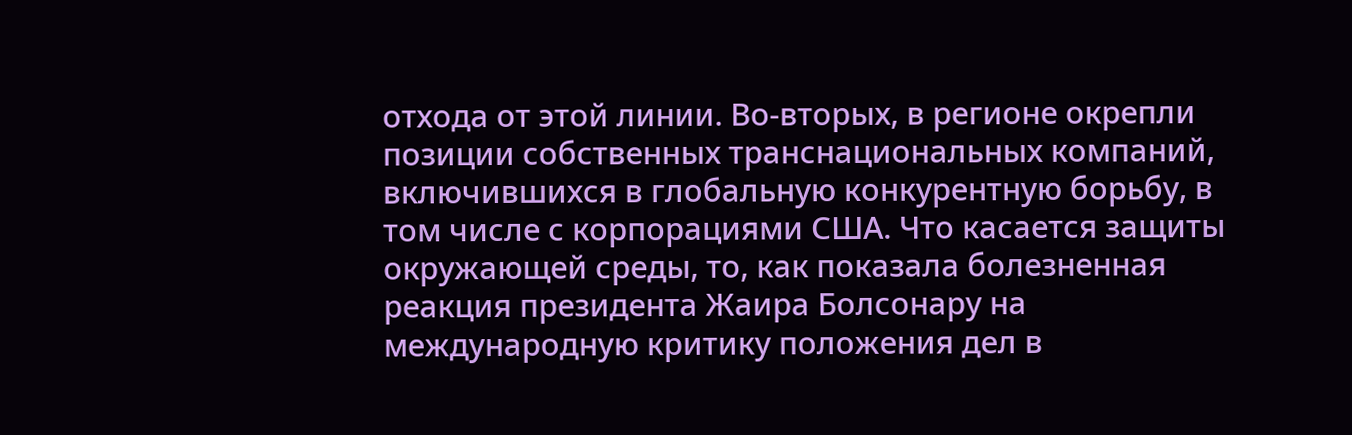отхода от этой линии. Во-вторых, в регионе окрепли позиции собственных транснациональных компаний, включившихся в глобальную конкурентную борьбу, в том числе с корпорациями США. Что касается защиты окружающей среды, то, как показала болезненная реакция президента Жаира Болсонару на международную критику положения дел в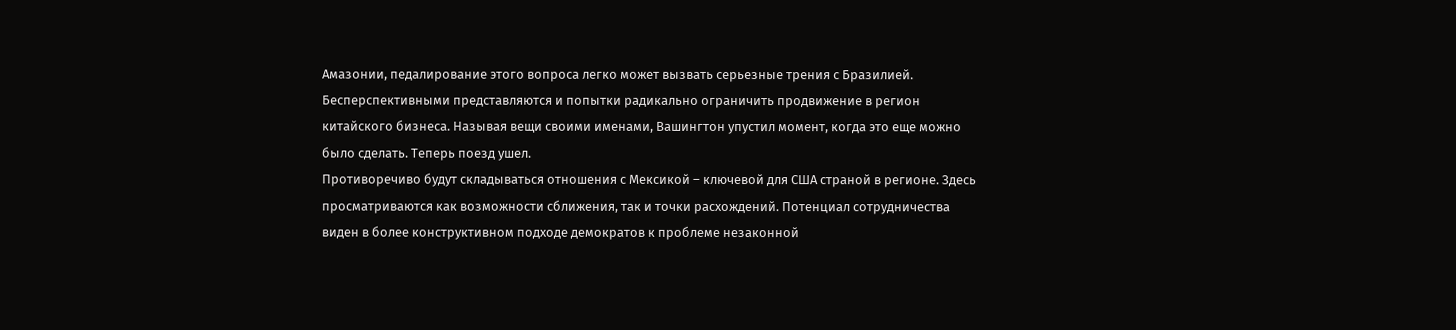Амазонии, педалирование этого вопроса легко может вызвать серьезные трения с Бразилией. Бесперспективными представляются и попытки радикально ограничить продвижение в регион китайского бизнеса. Называя вещи своими именами, Вашингтон упустил момент, когда это еще можно было сделать. Теперь поезд ушел.
Противоречиво будут складываться отношения с Мексикой – ключевой для США страной в регионе. Здесь просматриваются как возможности сближения, так и точки расхождений. Потенциал сотрудничества виден в более конструктивном подходе демократов к проблеме незаконной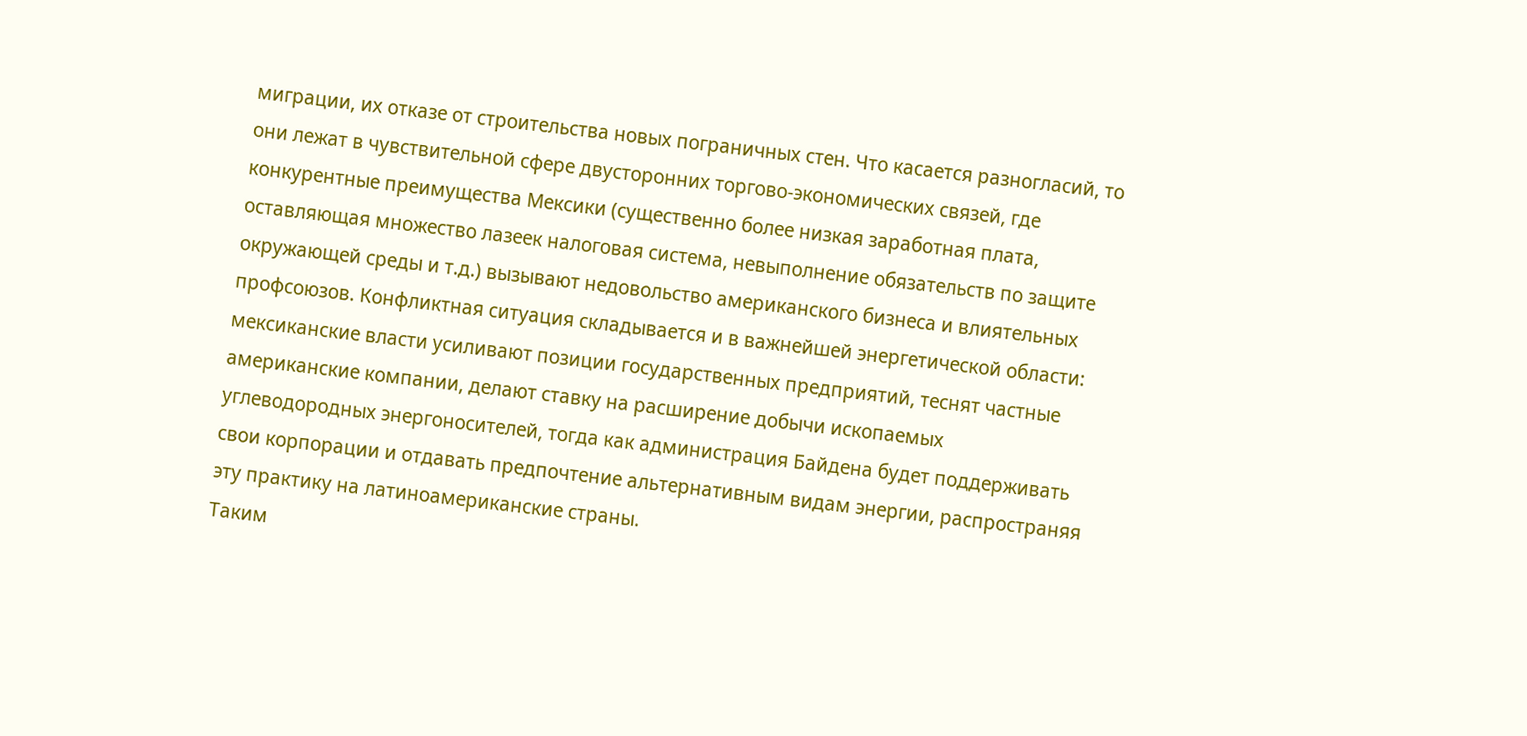миграции, их отказе от строительства новых пограничных стен. Что касается разногласий, то они лежат в чувствительной сфере двусторонних торгово-экономических связей, где конкурентные преимущества Мексики (существенно более низкая заработная плата, оставляющая множество лазеек налоговая система, невыполнение обязательств по защите окружающей среды и т.д.) вызывают недовольство американского бизнеса и влиятельных профсоюзов. Конфликтная ситуация складывается и в важнейшей энергетической области: мексиканские власти усиливают позиции государственных предприятий, теснят частные американские компании, делают ставку на расширение добычи ископаемых углеводородных энергоносителей, тогда как администрация Байдена будет поддерживать свои корпорации и отдавать предпочтение альтернативным видам энергии, распространяя эту практику на латиноамериканские страны.
Таким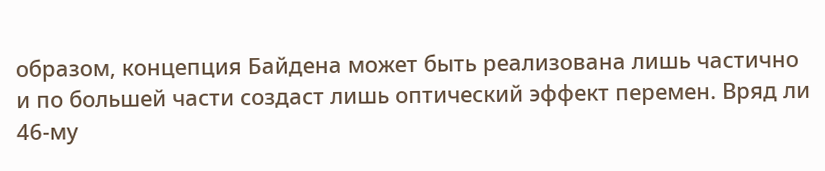образом, концепция Байдена может быть реализована лишь частично и по большей части создаст лишь оптический эффект перемен. Вряд ли 46-му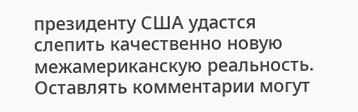президенту США удастся слепить качественно новую межамериканскую реальность.
Оставлять комментарии могут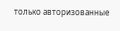только авторизованные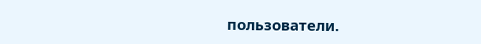пользователи.